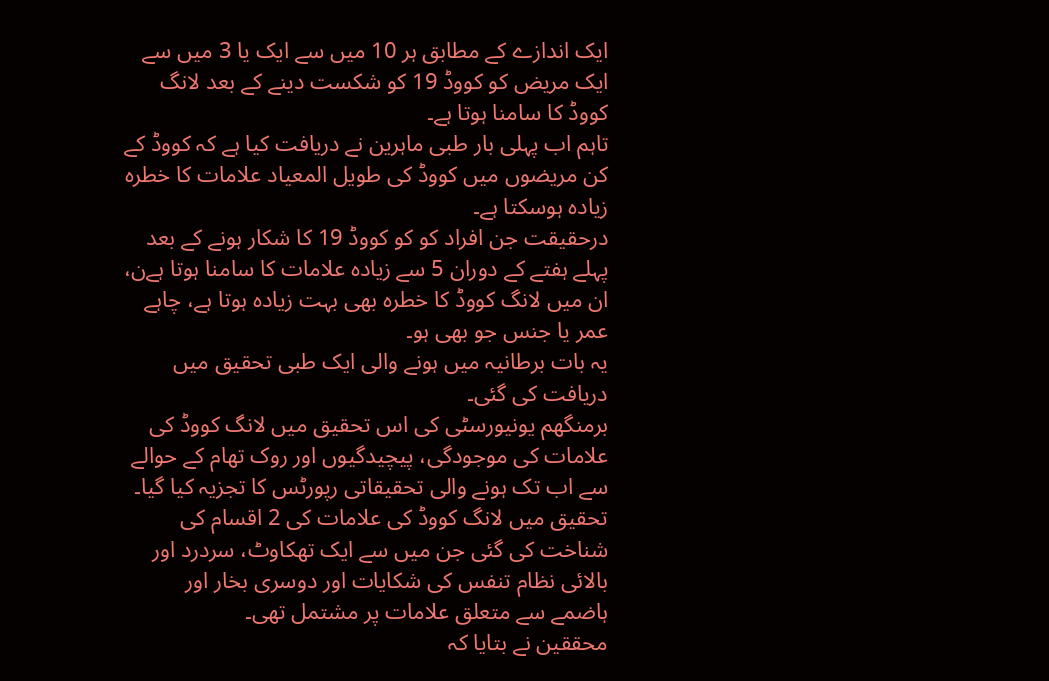ایک اندازے کے مطابق ہر 10 میں سے ایک یا 3 میں سے ایک مریض کو کووڈ 19 کو شکست دینے کے بعد لانگ کووڈ کا سامنا ہوتا ہے۔
تاہم اب پہلی بار طبی ماہرین نے دریافت کیا ہے کہ کووڈ کے کن مریضوں میں کووڈ کی طویل المعیاد علامات کا خطرہ زیادہ ہوسکتا ہے۔
درحقیقت جن افراد کو کو کووڈ 19 کا شکار ہونے کے بعد پہلے ہفتے کے دوران 5 سے زیادہ علامات کا سامنا ہوتا ہےن، ان میں لانگ کووڈ کا خطرہ بھی بہت زیادہ ہوتا ہے، چاہے عمر یا جنس جو بھی ہو۔
یہ بات برطانیہ میں ہونے والی ایک طبی تحقیق میں دریافت کی گئی۔
برمنگھم یونیورسٹی کی اس تحقیق میں لانگ کووڈ کی علامات کی موجودگی، پیچیدگیوں اور روک تھام کے حوالے سے اب تک ہونے والی تحقیقاتی رپورٹس کا تجزیہ کیا گیا۔
تحقیق میں لانگ کووڈ کی علامات کی 2 اقسام کی شناخت کی گئی جن میں سے ایک تھکاوٹ، سردرد اور بالائی نظام تنفس کی شکایات اور دوسری بخار اور ہاضمے سے متعلق علامات پر مشتمل تھی۔
محققین نے بتایا کہ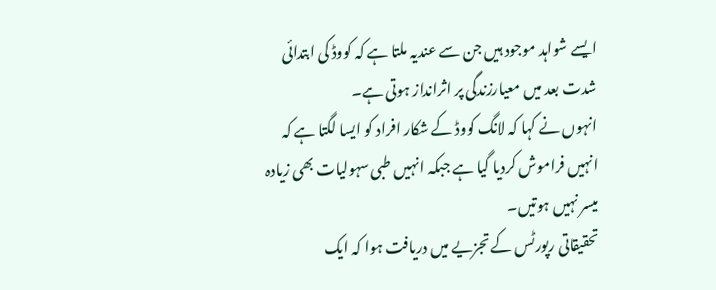ایسے شواہد موجود ہیں جن سے عندیہ ملتا ہے کہ کووڈ کی ابتدائی شدت بعد میں معیارزندگی پر اثرانداز ہوتی ہے۔
انہوں نے کہا کہ لانگ کووڈ کے شکار افراد کو ایسا لگتا ہے کہ انہیں فراموش کردیا گیا ہے جبکہ انہیں طبی سہولیات بھی زیادہ میسر نہیں ہوتیں۔
تحقیقاتی رپورٹس کے تجزیے میں دریافت ہوا کہ ایک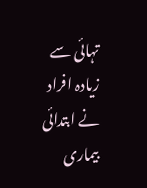تہائی سے زیادہ افراد نے ابتدائی بیماری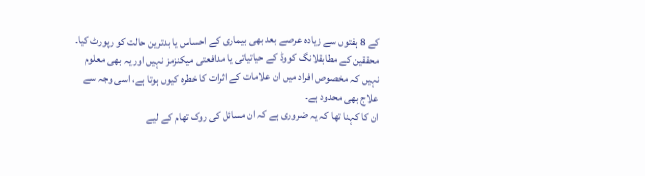کے 8 ہفتوں سے زیادہ عرصے بعد بھی بیماری کے احساس یا بدترین حالت کو رپورٹ کیا۔
محققین کے مطابقلانگ کووڈ کے حیاتیاتی یا مدافعتی میکنزمز نہیں اور یہ بھی معلوم نہیں کہ مخصوص افراد میں ان علامات کے اثرات کا خطرہ کیوں ہوتا ہے، اسی وجہ سے علاج بھی محدود ہے۔
ان کا کہنا تھا کہ یہ ضروری ہے کہ ان مسائل کی روک تھام کے لیے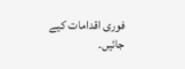فوری اقدامات کیے جائیں۔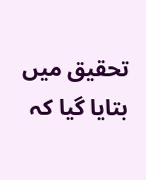تحقیق میں بتایا گیا کہ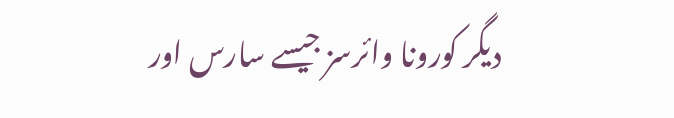دیگر کورونا وائرسز جیسے سارس اور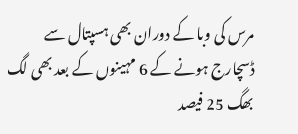مرس کی وبا کے دوران بھی ہسپتال سے ڈسچارج ہونے کے 6 مہینوں کے بعد بھی لگ بھگ 25 فیصد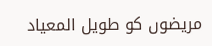مریضوں کو طویل المعیاد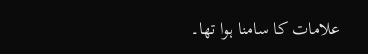علامات کا سامنا ہوا تھا۔